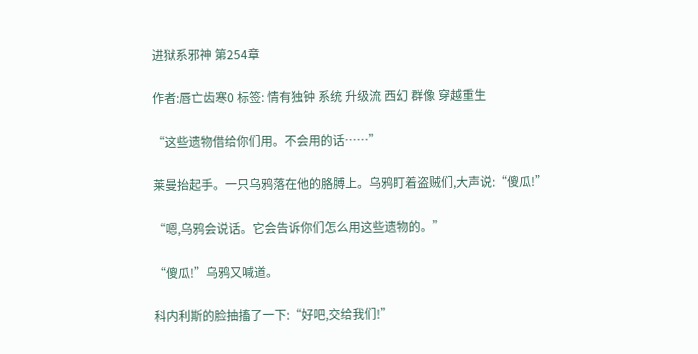进狱系邪神 第254章

作者:唇亡齿寒0 标签: 情有独钟 系统 升级流 西幻 群像 穿越重生

“这些遗物借给你们用。不会用的话……”

莱曼抬起手。一只乌鸦落在他的胳膊上。乌鸦盯着盗贼们,大声说:“傻瓜!”

“嗯,乌鸦会说话。它会告诉你们怎么用这些遗物的。”

“傻瓜!”乌鸦又喊道。

科内利斯的脸抽搐了一下:“好吧,交给我们!”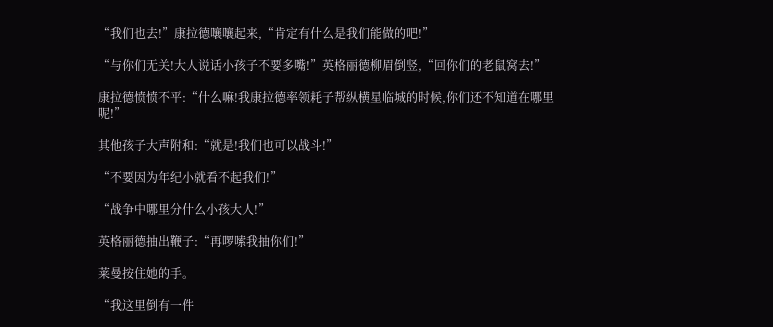“我们也去!”康拉德嚷嚷起来,“肯定有什么是我们能做的吧!”

“与你们无关!大人说话小孩子不要多嘴!”英格丽德柳眉倒竖,“回你们的老鼠窝去!”

康拉德愤愤不平:“什么嘛!我康拉德率领耗子帮纵横星临城的时候,你们还不知道在哪里呢!”

其他孩子大声附和:“就是!我们也可以战斗!”

“不要因为年纪小就看不起我们!”

“战争中哪里分什么小孩大人!”

英格丽德抽出鞭子:“再啰嗦我抽你们!”

莱曼按住她的手。

“我这里倒有一件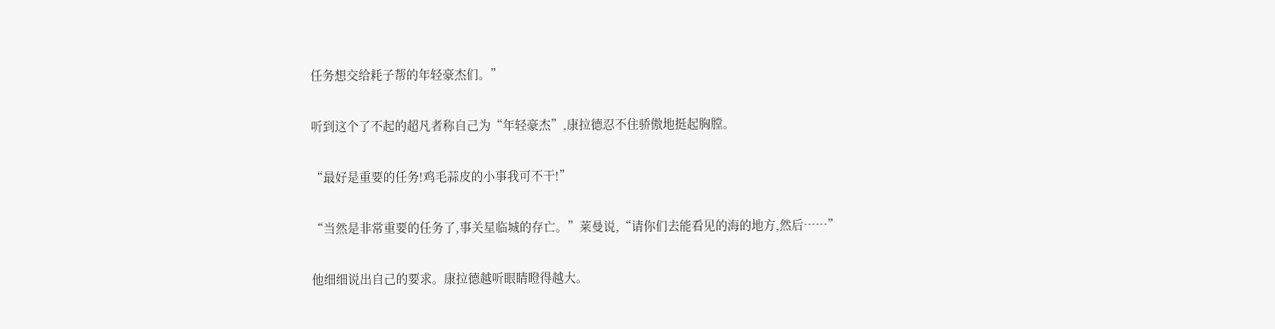任务想交给耗子帮的年轻豪杰们。”

听到这个了不起的超凡者称自己为“年轻豪杰”,康拉德忍不住骄傲地挺起胸膛。

“最好是重要的任务!鸡毛蒜皮的小事我可不干!”

“当然是非常重要的任务了,事关星临城的存亡。”莱曼说,“请你们去能看见的海的地方,然后……”

他细细说出自己的要求。康拉德越听眼睛瞪得越大。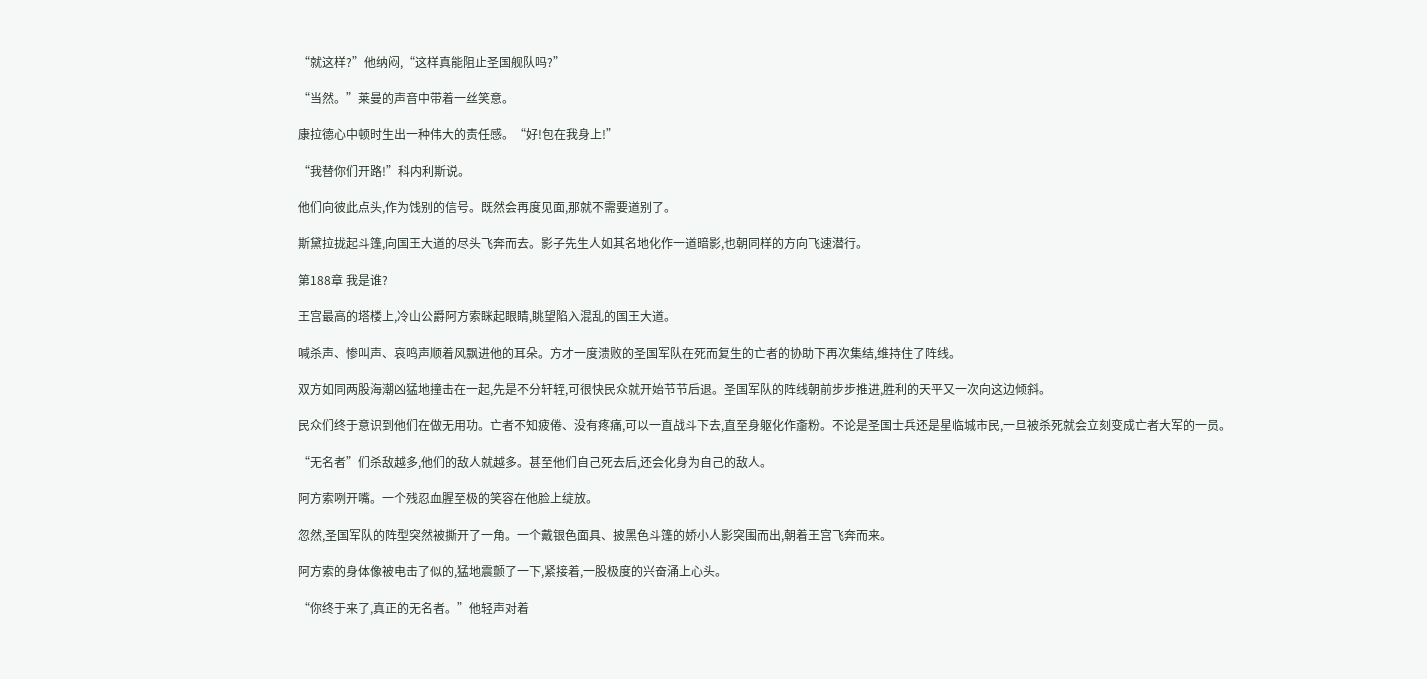“就这样?”他纳闷,“这样真能阻止圣国舰队吗?”

“当然。”莱曼的声音中带着一丝笑意。

康拉德心中顿时生出一种伟大的责任感。“好!包在我身上!”

“我替你们开路!”科内利斯说。

他们向彼此点头,作为饯别的信号。既然会再度见面,那就不需要道别了。

斯黛拉拢起斗篷,向国王大道的尽头飞奔而去。影子先生人如其名地化作一道暗影,也朝同样的方向飞速潜行。

第188章 我是谁?

王宫最高的塔楼上,冷山公爵阿方索眯起眼睛,眺望陷入混乱的国王大道。

喊杀声、惨叫声、哀鸣声顺着风飘进他的耳朵。方才一度溃败的圣国军队在死而复生的亡者的协助下再次集结,维持住了阵线。

双方如同两股海潮凶猛地撞击在一起,先是不分轩轾,可很快民众就开始节节后退。圣国军队的阵线朝前步步推进,胜利的天平又一次向这边倾斜。

民众们终于意识到他们在做无用功。亡者不知疲倦、没有疼痛,可以一直战斗下去,直至身躯化作齑粉。不论是圣国士兵还是星临城市民,一旦被杀死就会立刻变成亡者大军的一员。

“无名者”们杀敌越多,他们的敌人就越多。甚至他们自己死去后,还会化身为自己的敌人。

阿方索咧开嘴。一个残忍血腥至极的笑容在他脸上绽放。

忽然,圣国军队的阵型突然被撕开了一角。一个戴银色面具、披黑色斗篷的娇小人影突围而出,朝着王宫飞奔而来。

阿方索的身体像被电击了似的,猛地震颤了一下,紧接着,一股极度的兴奋涌上心头。

“你终于来了,真正的无名者。”他轻声对着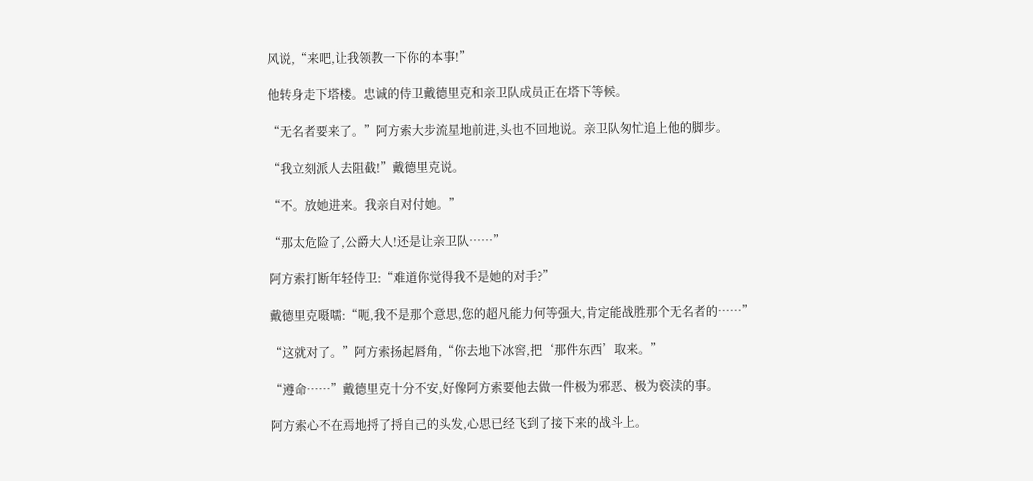风说,“来吧,让我领教一下你的本事!”

他转身走下塔楼。忠诚的侍卫戴德里克和亲卫队成员正在塔下等候。

“无名者要来了。”阿方索大步流星地前进,头也不回地说。亲卫队匆忙追上他的脚步。

“我立刻派人去阻截!”戴德里克说。

“不。放她进来。我亲自对付她。”

“那太危险了,公爵大人!还是让亲卫队……”

阿方索打断年轻侍卫:“难道你觉得我不是她的对手?”

戴德里克嗫嚅:“呃,我不是那个意思,您的超凡能力何等强大,肯定能战胜那个无名者的……”

“这就对了。”阿方索扬起唇角,“你去地下冰窖,把‘那件东西’取来。”

“遵命……”戴德里克十分不安,好像阿方索要他去做一件极为邪恶、极为亵渎的事。

阿方索心不在焉地捋了捋自己的头发,心思已经飞到了接下来的战斗上。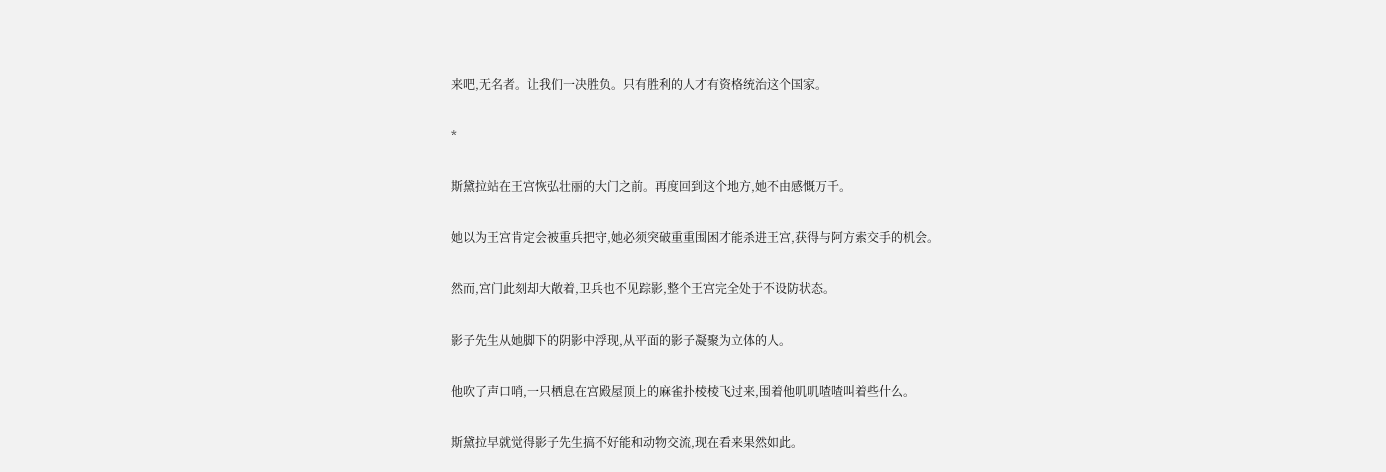来吧,无名者。让我们一决胜负。只有胜利的人才有资格统治这个国家。

*

斯黛拉站在王宫恢弘壮丽的大门之前。再度回到这个地方,她不由感慨万千。

她以为王宫肯定会被重兵把守,她必须突破重重围困才能杀进王宫,获得与阿方索交手的机会。

然而,宫门此刻却大敞着,卫兵也不见踪影,整个王宫完全处于不设防状态。

影子先生从她脚下的阴影中浮现,从平面的影子凝聚为立体的人。

他吹了声口哨,一只栖息在宫殿屋顶上的麻雀扑棱棱飞过来,围着他叽叽喳喳叫着些什么。

斯黛拉早就觉得影子先生搞不好能和动物交流,现在看来果然如此。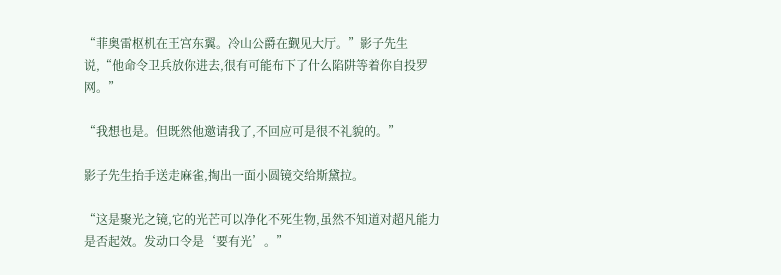“菲奥雷枢机在王宫东翼。冷山公爵在觐见大厅。”影子先生说,“他命令卫兵放你进去,很有可能布下了什么陷阱等着你自投罗网。”

“我想也是。但既然他邀请我了,不回应可是很不礼貌的。”

影子先生抬手送走麻雀,掏出一面小圆镜交给斯黛拉。

“这是聚光之镜,它的光芒可以净化不死生物,虽然不知道对超凡能力是否起效。发动口令是‘要有光’。”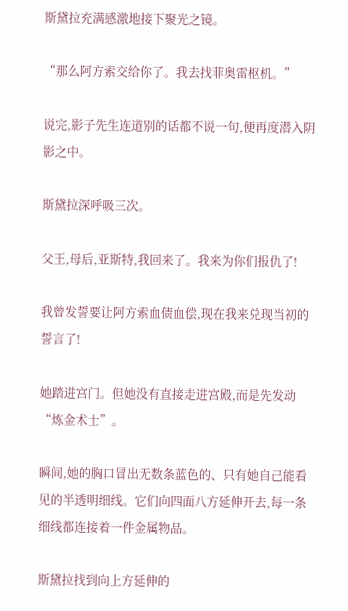斯黛拉充满感激地接下聚光之镜。

“那么阿方索交给你了。我去找菲奥雷枢机。”

说完,影子先生连道别的话都不说一句,便再度潜入阴影之中。

斯黛拉深呼吸三次。

父王,母后,亚斯特,我回来了。我来为你们报仇了!

我曾发誓要让阿方索血债血偿,现在我来兑现当初的誓言了!

她踏进宫门。但她没有直接走进宫殿,而是先发动“炼金术士”。

瞬间,她的胸口冒出无数条蓝色的、只有她自己能看见的半透明细线。它们向四面八方延伸开去,每一条细线都连接着一件金属物品。

斯黛拉找到向上方延伸的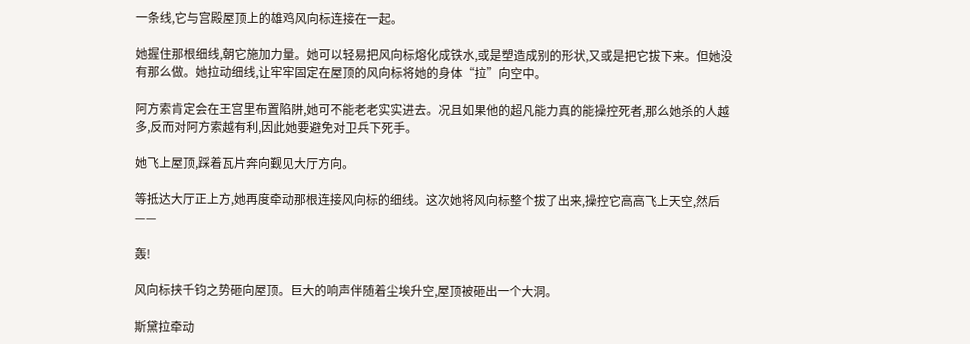一条线,它与宫殿屋顶上的雄鸡风向标连接在一起。

她握住那根细线,朝它施加力量。她可以轻易把风向标熔化成铁水,或是塑造成别的形状,又或是把它拔下来。但她没有那么做。她拉动细线,让牢牢固定在屋顶的风向标将她的身体“拉”向空中。

阿方索肯定会在王宫里布置陷阱,她可不能老老实实进去。况且如果他的超凡能力真的能操控死者,那么她杀的人越多,反而对阿方索越有利,因此她要避免对卫兵下死手。

她飞上屋顶,踩着瓦片奔向觐见大厅方向。

等抵达大厅正上方,她再度牵动那根连接风向标的细线。这次她将风向标整个拔了出来,操控它高高飞上天空,然后——

轰!

风向标挟千钧之势砸向屋顶。巨大的响声伴随着尘埃升空,屋顶被砸出一个大洞。

斯黛拉牵动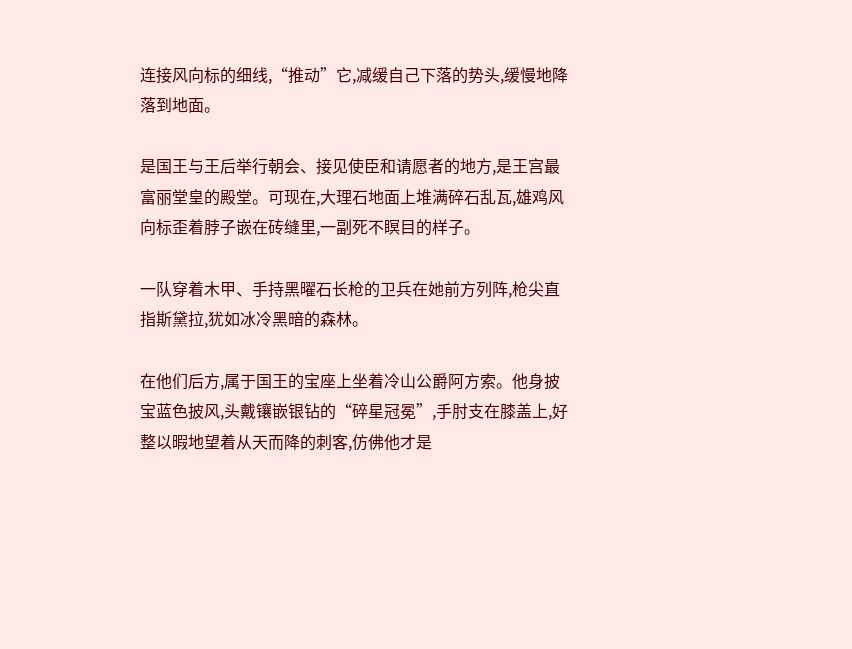连接风向标的细线,“推动”它,减缓自己下落的势头,缓慢地降落到地面。

是国王与王后举行朝会、接见使臣和请愿者的地方,是王宫最富丽堂皇的殿堂。可现在,大理石地面上堆满碎石乱瓦,雄鸡风向标歪着脖子嵌在砖缝里,一副死不瞑目的样子。

一队穿着木甲、手持黑曜石长枪的卫兵在她前方列阵,枪尖直指斯黛拉,犹如冰冷黑暗的森林。

在他们后方,属于国王的宝座上坐着冷山公爵阿方索。他身披宝蓝色披风,头戴镶嵌银钻的“碎星冠冕”,手肘支在膝盖上,好整以暇地望着从天而降的刺客,仿佛他才是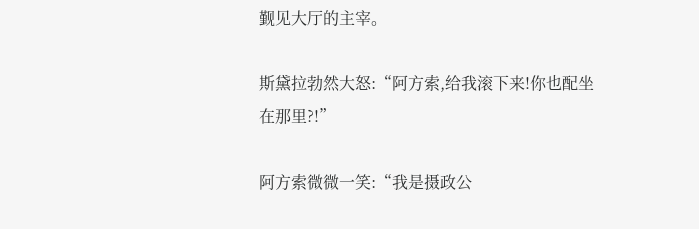觐见大厅的主宰。

斯黛拉勃然大怒:“阿方索,给我滚下来!你也配坐在那里?!”

阿方索微微一笑:“我是摄政公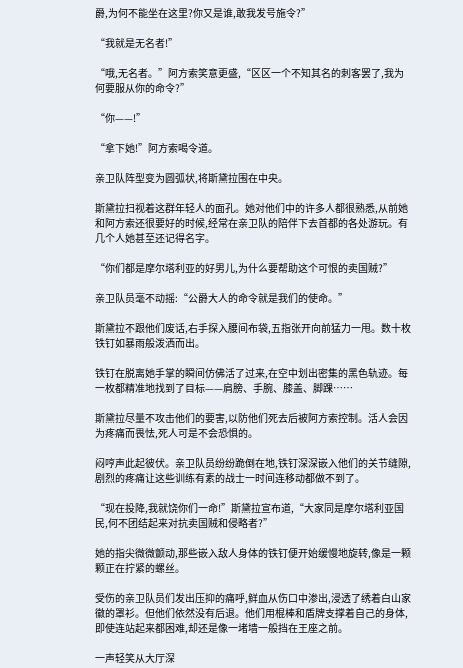爵,为何不能坐在这里?你又是谁,敢我发号施令?”

“我就是无名者!”

“哦,无名者。”阿方索笑意更盛,“区区一个不知其名的刺客罢了,我为何要服从你的命令?”

“你——!”

“拿下她!”阿方索喝令道。

亲卫队阵型变为圆弧状,将斯黛拉围在中央。

斯黛拉扫视着这群年轻人的面孔。她对他们中的许多人都很熟悉,从前她和阿方索还很要好的时候,经常在亲卫队的陪伴下去首都的各处游玩。有几个人她甚至还记得名字。

“你们都是摩尔塔利亚的好男儿,为什么要帮助这个可恨的卖国贼?”

亲卫队员毫不动摇:“公爵大人的命令就是我们的使命。”

斯黛拉不跟他们废话,右手探入腰间布袋,五指张开向前猛力一甩。数十枚铁钉如暴雨般泼洒而出。

铁钉在脱离她手掌的瞬间仿佛活了过来,在空中划出密集的黑色轨迹。每一枚都精准地找到了目标——肩膀、手腕、膝盖、脚踝……

斯黛拉尽量不攻击他们的要害,以防他们死去后被阿方索控制。活人会因为疼痛而畏怯,死人可是不会恐惧的。

闷哼声此起彼伏。亲卫队员纷纷跪倒在地,铁钉深深嵌入他们的关节缝隙,剧烈的疼痛让这些训练有素的战士一时间连移动都做不到了。

“现在投降,我就饶你们一命!”斯黛拉宣布道,“大家同是摩尔塔利亚国民,何不团结起来对抗卖国贼和侵略者?”

她的指尖微微颤动,那些嵌入敌人身体的铁钉便开始缓慢地旋转,像是一颗颗正在拧紧的螺丝。

受伤的亲卫队员们发出压抑的痛呼,鲜血从伤口中渗出,浸透了绣着白山家徽的罩衫。但他们依然没有后退。他们用棍棒和盾牌支撑着自己的身体,即使连站起来都困难,却还是像一堵墙一般挡在王座之前。

一声轻笑从大厅深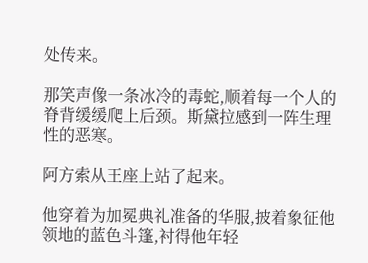处传来。

那笑声像一条冰冷的毒蛇,顺着每一个人的脊背缓缓爬上后颈。斯黛拉感到一阵生理性的恶寒。

阿方索从王座上站了起来。

他穿着为加冕典礼准备的华服,披着象征他领地的蓝色斗篷,衬得他年轻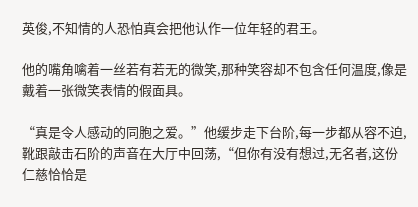英俊,不知情的人恐怕真会把他认作一位年轻的君王。

他的嘴角噙着一丝若有若无的微笑,那种笑容却不包含任何温度,像是戴着一张微笑表情的假面具。

“真是令人感动的同胞之爱。”他缓步走下台阶,每一步都从容不迫,靴跟敲击石阶的声音在大厅中回荡,“但你有没有想过,无名者,这份仁慈恰恰是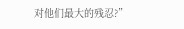对他们最大的残忍?”